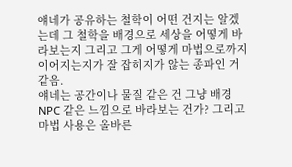얘네가 공유하는 철학이 어떤 건지는 알겠는데 그 철학을 배경으로 세상을 어떻게 바라보는지 그리고 그게 어떻게 마법으로까지 이어지는지가 잘 잡히지가 않는 종파인 거 같음.
얘네는 공간이나 물질 같은 건 그냥 배경 NPC 같은 느낌으로 바라보는 건가? 그리고 마법 사용은 올바른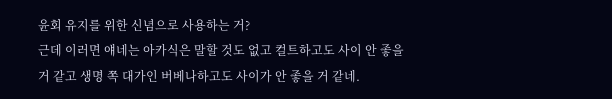윤회 유지를 위한 신념으로 사용하는 거?
근데 이러면 얘네는 아카식은 말할 것도 없고 컬트하고도 사이 안 좋을 거 같고 생명 쪽 대가인 버베나하고도 사이가 안 좋을 거 같네.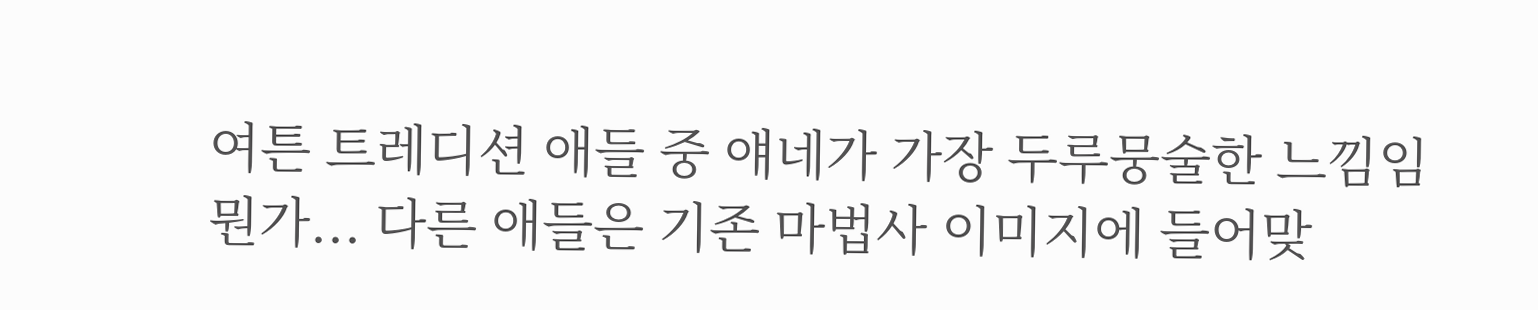여튼 트레디션 애들 중 얘네가 가장 두루뭉술한 느낌임 뭔가... 다른 애들은 기존 마법사 이미지에 들어맞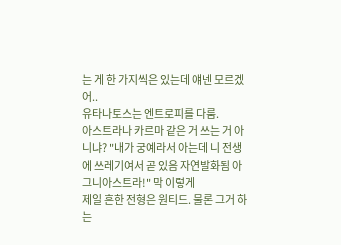는 게 한 가지씩은 있는데 얘넨 모르겠어..
유타나토스는 엔트로피를 다룸.
아스트라나 카르마 같은 거 쓰는 거 아니냐? "내가 궁예라서 아는데 니 전생에 쓰레기여서 곧 있음 자연발화됨 아그니아스트라!" 막 이렇게
제일 흔한 전형은 원티드. 물론 그거 하는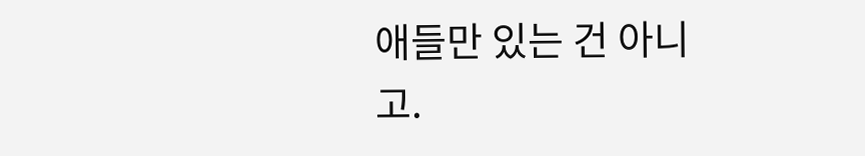애들만 있는 건 아니고.